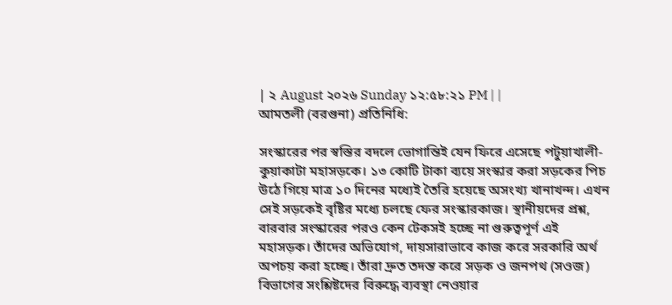| ২ August ২০২৬ Sunday ১২:৫৮:২১ PM | |
আমতলী (বরগুনা) প্রতিনিধি:

সংস্কারের পর স্বস্তির বদলে ভোগান্তিই যেন ফিরে এসেছে পটুয়াখালী-কুয়াকাটা মহাসড়কে। ১৩ কোটি টাকা ব্যয়ে সংস্কার করা সড়কের পিচ উঠে গিয়ে মাত্র ১০ দিনের মধ্যেই তৈরি হয়েছে অসংখ্য খানাখন্দ। এখন সেই সড়কেই বৃষ্টির মধ্যে চলছে ফের সংস্কারকাজ। স্থানীয়দের প্রশ্ন, বারবার সংস্কারের পরও কেন টেকসই হচ্ছে না গুরুত্বপূর্ণ এই মহাসড়ক। তাঁদের অভিযোগ, দায়সারাভাবে কাজ করে সরকারি অর্থ অপচয় করা হচ্ছে। তাঁরা দ্রুত তদন্ত করে সড়ক ও জনপথ (সওজ) বিভাগের সংশ্লিষ্টদের বিরুদ্ধে ব্যবস্থা নেওয়ার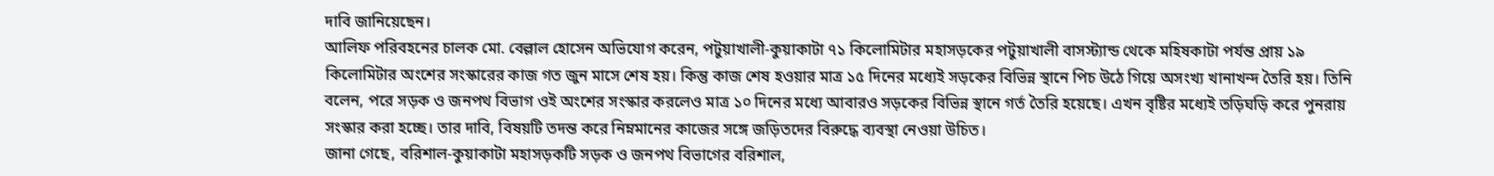দাবি জানিয়েছেন।
আলিফ পরিবহনের চালক মো. বেল্লাল হোসেন অভিযোগ করেন, পটুয়াখালী-কুয়াকাটা ৭১ কিলোমিটার মহাসড়কের পটুয়াখালী বাসস্ট্যান্ড থেকে মহিষকাটা পর্যন্ত প্রায় ১৯ কিলোমিটার অংশের সংস্কারের কাজ গত জুন মাসে শেষ হয়। কিন্তু কাজ শেষ হওয়ার মাত্র ১৫ দিনের মধ্যেই সড়কের বিভিন্ন স্থানে পিচ উঠে গিয়ে অসংখ্য খানাখন্দ তৈরি হয়। তিনি বলেন, পরে সড়ক ও জনপথ বিভাগ ওই অংশের সংস্কার করলেও মাত্র ১০ দিনের মধ্যে আবারও সড়কের বিভিন্ন স্থানে গর্ত তৈরি হয়েছে। এখন বৃষ্টির মধ্যেই তড়িঘড়ি করে পুনরায় সংস্কার করা হচ্ছে। তার দাবি, বিষয়টি তদন্ত করে নিম্নমানের কাজের সঙ্গে জড়িতদের বিরুদ্ধে ব্যবস্থা নেওয়া উচিত।
জানা গেছে, বরিশাল-কুয়াকাটা মহাসড়কটি সড়ক ও জনপথ বিভাগের বরিশাল,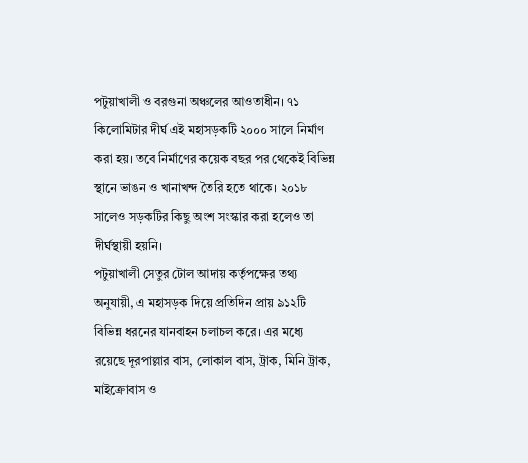পটুয়াখালী ও বরগুনা অঞ্চলের আওতাধীন। ৭১ কিলোমিটার দীর্ঘ এই মহাসড়কটি ২০০০ সালে নির্মাণ করা হয়। তবে নির্মাণের কয়েক বছর পর থেকেই বিভিন্ন স্থানে ভাঙন ও খানাখন্দ তৈরি হতে থাকে। ২০১৮ সালেও সড়কটির কিছু অংশ সংস্কার করা হলেও তা দীর্ঘস্থায়ী হয়নি।
পটুয়াখালী সেতুর টোল আদায় কর্তৃপক্ষের তথ্য অনুযায়ী, এ মহাসড়ক দিয়ে প্রতিদিন প্রায় ৯১২টি বিভিন্ন ধরনের যানবাহন চলাচল করে। এর মধ্যে রয়েছে দূরপাল্লার বাস, লোকাল বাস, ট্রাক, মিনি ট্রাক, মাইক্রোবাস ও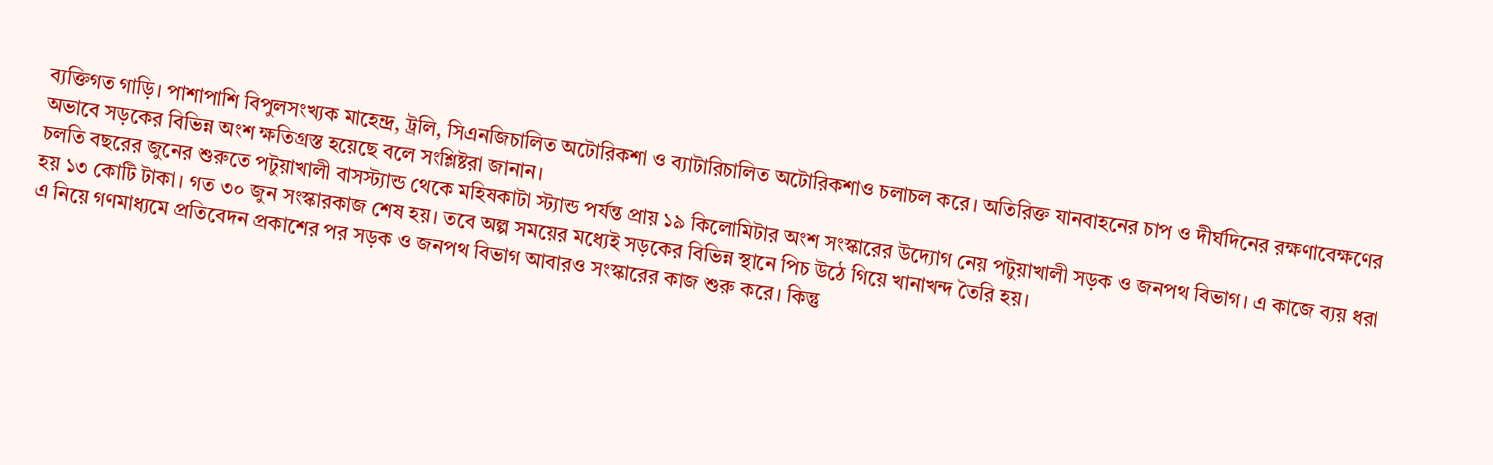ব্যক্তিগত গাড়ি। পাশাপাশি বিপুলসংখ্যক মাহেন্দ্র, ট্রলি, সিএনজিচালিত অটোরিকশা ও ব্যাটারিচালিত অটোরিকশাও চলাচল করে। অতিরিক্ত যানবাহনের চাপ ও দীর্ঘদিনের রক্ষণাবেক্ষণের অভাবে সড়কের বিভিন্ন অংশ ক্ষতিগ্রস্ত হয়েছে বলে সংশ্লিষ্টরা জানান।
চলতি বছরের জুনের শুরুতে পটুয়াখালী বাসস্ট্যান্ড থেকে মহিষকাটা স্ট্যান্ড পর্যন্ত প্রায় ১৯ কিলোমিটার অংশ সংস্কারের উদ্যোগ নেয় পটুয়াখালী সড়ক ও জনপথ বিভাগ। এ কাজে ব্যয় ধরা হয় ১৩ কোটি টাকা। গত ৩০ জুন সংস্কারকাজ শেষ হয়। তবে অল্প সময়ের মধ্যেই সড়কের বিভিন্ন স্থানে পিচ উঠে গিয়ে খানাখন্দ তৈরি হয়।
এ নিয়ে গণমাধ্যমে প্রতিবেদন প্রকাশের পর সড়ক ও জনপথ বিভাগ আবারও সংস্কারের কাজ শুরু করে। কিন্তু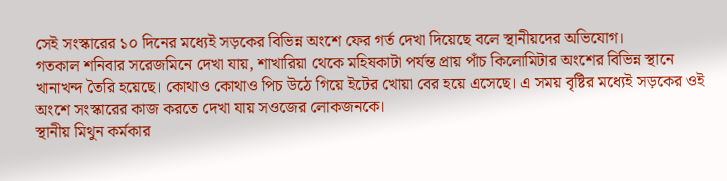সেই সংস্কারের ১০ দিনের মধ্যেই সড়কের বিভিন্ন অংশে ফের গর্ত দেখা দিয়েছে বলে স্থানীয়দের অভিযোগ।
গতকাল শনিবার সরেজমিনে দেখা যায়, শাখারিয়া থেকে মহিষকাটা পর্যন্ত প্রায় পাঁচ কিলোমিটার অংশের বিভিন্ন স্থানে খানাখন্দ তৈরি হয়েছে। কোথাও কোথাও পিচ উঠে গিয়ে ইটের খোয়া বের হয়ে এসেছে। এ সময় বৃষ্টির মধ্যেই সড়কের ওই অংশে সংস্কারের কাজ করতে দেখা যায় সওজের লোকজনকে।
স্থানীয় মিথুন কর্মকার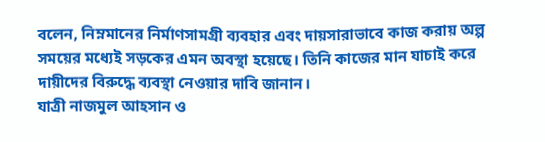বলেন, নিম্নমানের নির্মাণসামগ্রী ব্যবহার এবং দায়সারাভাবে কাজ করায় অল্প সময়ের মধ্যেই সড়কের এমন অবস্থা হয়েছে। তিনি কাজের মান যাচাই করে দায়ীদের বিরুদ্ধে ব্যবস্থা নেওয়ার দাবি জানান।
যাত্রী নাজমুল আহসান ও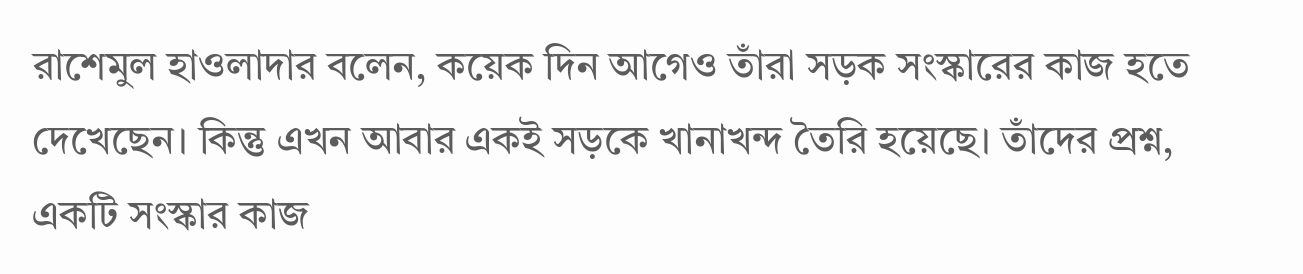রাশেমুল হাওলাদার বলেন, কয়েক দিন আগেও তাঁরা সড়ক সংস্কারের কাজ হতে দেখেছেন। কিন্তু এখন আবার একই সড়কে খানাখন্দ তৈরি হয়েছে। তাঁদের প্রশ্ন, একটি সংস্কার কাজ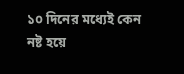১০ দিনের মধ্যেই কেন নষ্ট হয়ে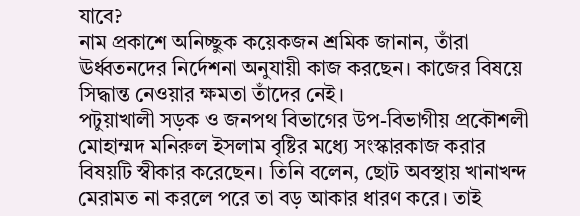যাবে?
নাম প্রকাশে অনিচ্ছুক কয়েকজন শ্রমিক জানান, তাঁরা ঊর্ধ্বতনদের নির্দেশনা অনুযায়ী কাজ করছেন। কাজের বিষয়ে সিদ্ধান্ত নেওয়ার ক্ষমতা তাঁদের নেই।
পটুয়াখালী সড়ক ও জনপথ বিভাগের উপ-বিভাগীয় প্রকৌশলী মোহাম্মদ মনিরুল ইসলাম বৃষ্টির মধ্যে সংস্কারকাজ করার বিষয়টি স্বীকার করেছেন। তিনি বলেন, ছোট অবস্থায় খানাখন্দ মেরামত না করলে পরে তা বড় আকার ধারণ করে। তাই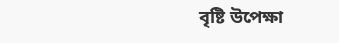বৃষ্টি উপেক্ষা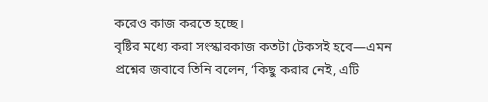করেও কাজ করতে হচ্ছে।
বৃষ্টির মধ্যে করা সংস্কারকাজ কতটা টেকসই হবে—এমন প্রশ্নের জবাবে তিনি বলেন, ‘কিছু করার নেই, এটি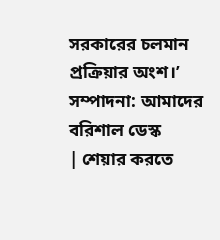সরকারের চলমান প্রক্রিয়ার অংশ।’
সম্পাদনা: আমাদের বরিশাল ডেস্ক
| শেয়ার করতে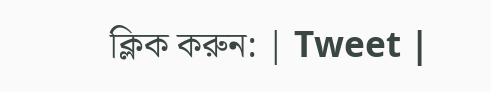ক্লিক করুন: | Tweet |